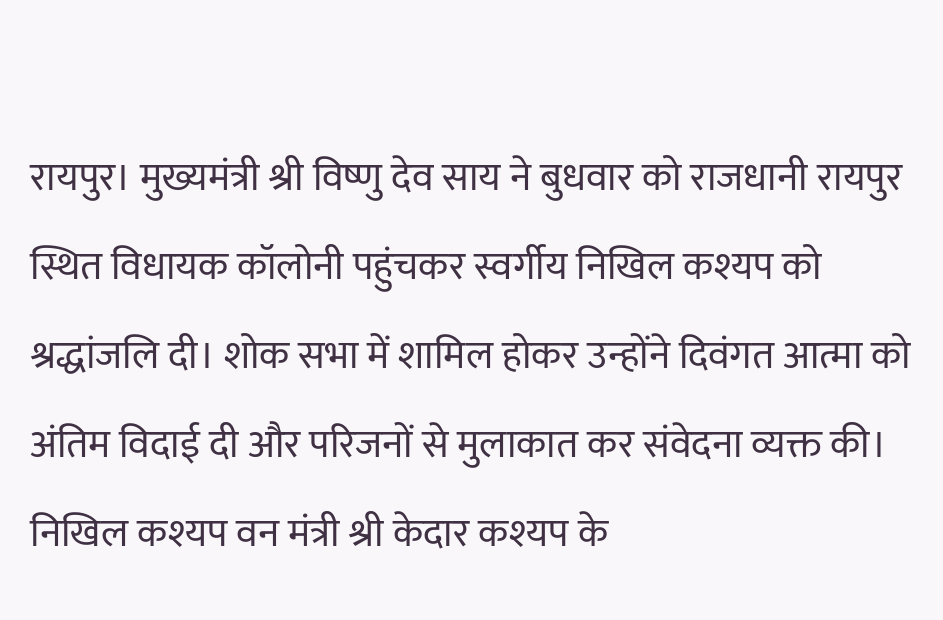रायपुर। मुख्यमंत्री श्री विष्णु देव साय ने बुधवार को राजधानी रायपुर स्थित विधायक कॉलोनी पहुंचकर स्वर्गीय निखिल कश्यप को श्रद्धांजलि दी। शोक सभा में शामिल होकर उन्होंने दिवंगत आत्मा को अंतिम विदाई दी और परिजनों से मुलाकात कर संवेदना व्यक्त की। निखिल कश्यप वन मंत्री श्री केदार कश्यप के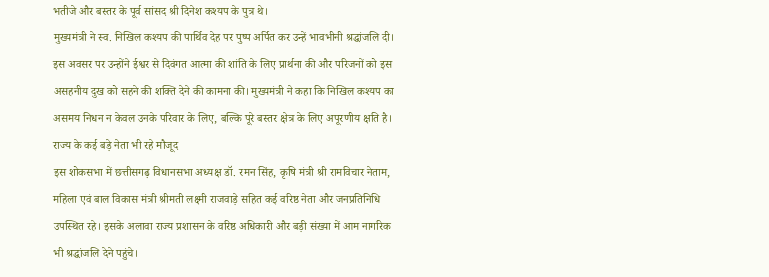भतीजे और बस्तर के पूर्व सांसद श्री दिनेश कश्यप के पुत्र थे।
मुख्यमंत्री ने स्व. निखिल कश्यप की पार्थिव देह पर पुष्प अर्पित कर उन्हें भावभीनी श्रद्धांजलि दी। इस अवसर पर उन्होंने ईश्वर से दिवंगत आत्मा की शांति के लिए प्रार्थना की और परिजनों को इस असहनीय दुख को सहने की शक्ति देने की कामना की। मुख्यमंत्री ने कहा कि निखिल कश्यप का असमय निधन न केवल उनके परिवार के लिए, बल्कि पूरे बस्तर क्षेत्र के लिए अपूरणीय क्षति है।
राज्य के कई बड़े नेता भी रहे मौजूद
इस शोकसभा में छत्तीसगढ़ विधानसभा अध्यक्ष डॉ. रमन सिंह, कृषि मंत्री श्री रामविचार नेताम, महिला एवं बाल विकास मंत्री श्रीमती लक्ष्मी राजवाड़े सहित कई वरिष्ठ नेता और जनप्रतिनिधि उपस्थित रहे। इसके अलावा राज्य प्रशासन के वरिष्ठ अधिकारी और बड़ी संख्या में आम नागरिक भी श्रद्धांजलि देने पहुंचे।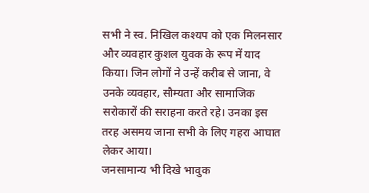सभी ने स्व. निखिल कश्यप को एक मिलनसार और व्यवहार कुशल युवक के रूप में याद किया। जिन लोगों ने उन्हें करीब से जाना, वे उनके व्यवहार, सौम्यता और सामाजिक सरोकारों की सराहना करते रहे। उनका इस तरह असमय जाना सभी के लिए गहरा आघात लेकर आया।
जनसामान्य भी दिखे भावुक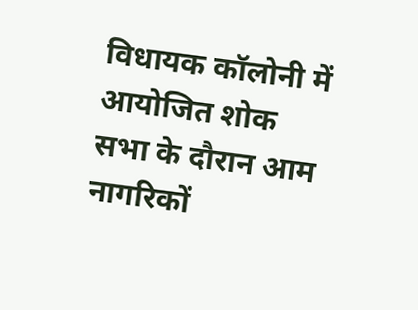विधायक कॉलोनी में आयोजित शोक सभा के दौरान आम नागरिकों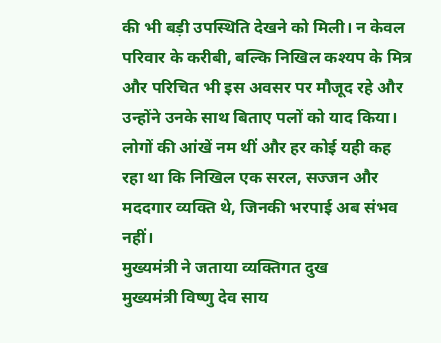की भी बड़ी उपस्थिति देखने को मिली। न केवल परिवार के करीबी, बल्कि निखिल कश्यप के मित्र और परिचित भी इस अवसर पर मौजूद रहे और उन्होंने उनके साथ बिताए पलों को याद किया।
लोगों की आंखें नम थीं और हर कोई यही कह रहा था कि निखिल एक सरल, सज्जन और मददगार व्यक्ति थे, जिनकी भरपाई अब संभव नहीं।
मुख्यमंत्री ने जताया व्यक्तिगत दुख
मुख्यमंत्री विष्णु देव साय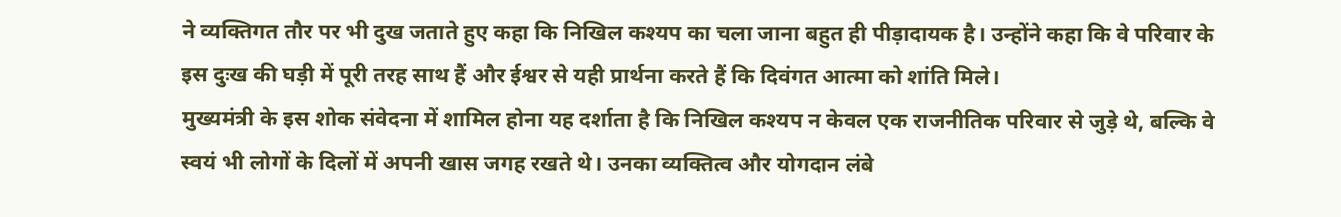ने व्यक्तिगत तौर पर भी दुख जताते हुए कहा कि निखिल कश्यप का चला जाना बहुत ही पीड़ादायक है। उन्होंने कहा कि वे परिवार के इस दुःख की घड़ी में पूरी तरह साथ हैं और ईश्वर से यही प्रार्थना करते हैं कि दिवंगत आत्मा को शांति मिले।
मुख्यमंत्री के इस शोक संवेदना में शामिल होना यह दर्शाता है कि निखिल कश्यप न केवल एक राजनीतिक परिवार से जुड़े थे, बल्कि वे स्वयं भी लोगों के दिलों में अपनी खास जगह रखते थे। उनका व्यक्तित्व और योगदान लंबे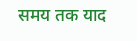समय तक याद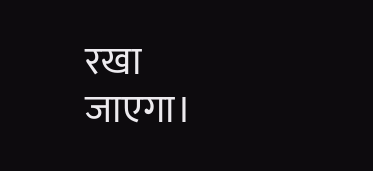रखा जाएगा।